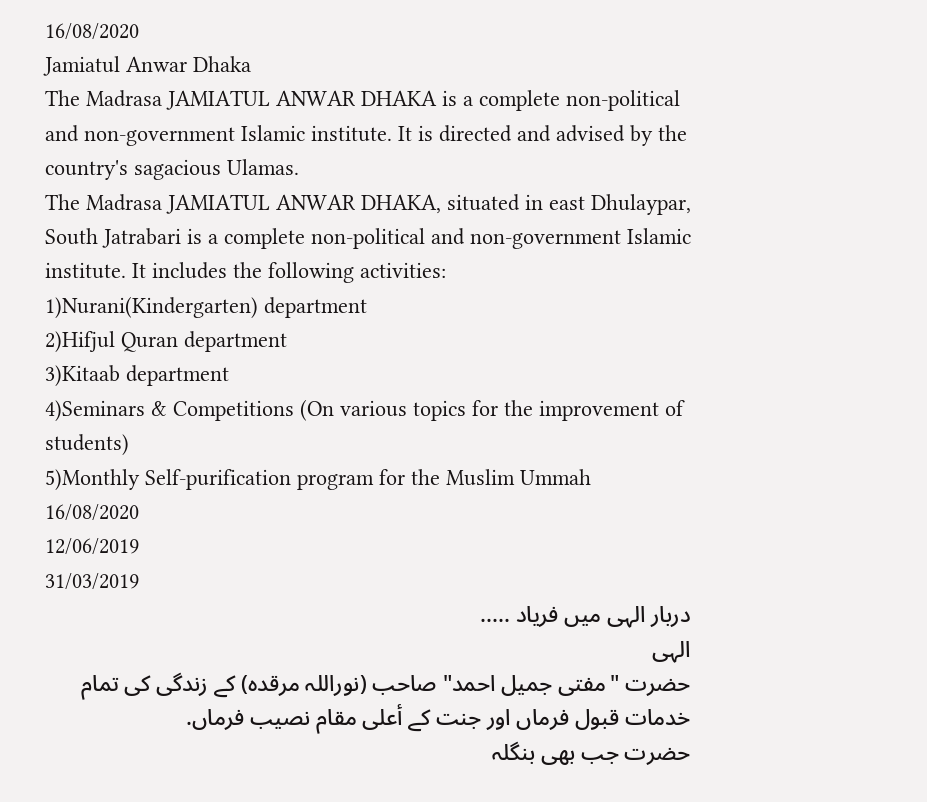16/08/2020
Jamiatul Anwar Dhaka
The Madrasa JAMIATUL ANWAR DHAKA is a complete non-political and non-government Islamic institute. It is directed and advised by the country's sagacious Ulamas.
The Madrasa JAMIATUL ANWAR DHAKA, situated in east Dhulaypar, South Jatrabari is a complete non-political and non-government Islamic institute. It includes the following activities:
1)Nurani(Kindergarten) department
2)Hifjul Quran department
3)Kitaab department
4)Seminars & Competitions (On various topics for the improvement of students)
5)Monthly Self-purification program for the Muslim Ummah
16/08/2020
12/06/2019
31/03/2019
دربار الہی میں فریاد .....
الہی
حضرت "مفتی جمیل احمد" صاحب (نوراللہ مرقدہ) کے زندگی کی تمام خدمات قبول فرماں اور جنت کے أعلی مقام نصیب فرماں.
حضرت جب بھی بنگلہ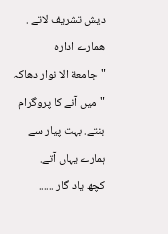دیش تشریف لاتے . ھمارے ادارہ
"جامعة الا نوار دهاكہ "میں آنے کا پروگرام بنتے. بہت پیار سے ہمارے یہاں آتے.
کچھ یاد گار ......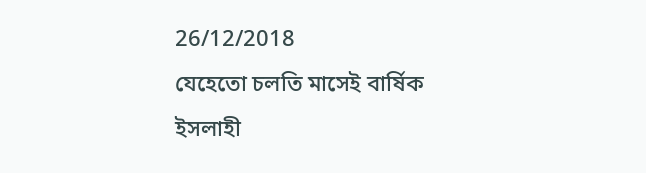26/12/2018
যেহেতো চলতি মাসেই বার্ষিক ইসলাহী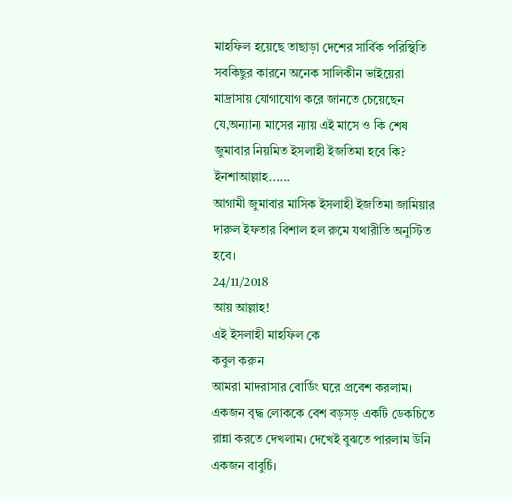মাহফিল হয়েছে তাছাড়া দেশের সার্বিক পরিস্থিতি সবকিছুর কারনে অনেক সালিকীন ভাইয়েরা মাদ্রাসায় যোগাযোগ করে জানতে চেয়েছেন যে,অন্যান্য মাসের ন্যায় এই মাসে ও কি শেষ জুমাবার নিয়মিত ইসলাহী ইজতিমা হবে কি?
ইনশাআল্লাহ......
আগামী জুমাবার মাসিক ইসলাহী ইজতিমা জামিয়ার দারুল ইফতার বিশাল হল রুমে যথারীতি অনুস্টিত হবে।
24/11/2018
আয় আল্লাহ!
এই ইসলাহী মাহফিল কে
কবুল করুন
আমরা মাদরাসার বোর্ডিং ঘরে প্রবেশ করলাম। একজন বৃদ্ধ লোককে বেশ বড়সড় একটি ডেকচিতে রান্না করতে দেখলাম। দেখেই বুঝতে পারলাম উনি একজন বাবুর্চি।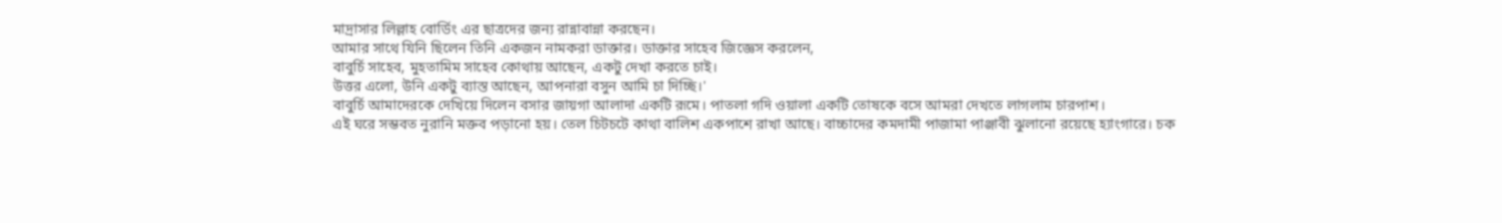মাদ্রাসার লিল্লাহ বোর্ডিং এর ছাত্রদের জন্য রান্নাবান্না করছেন।
আমার সাথে যিনি ছিলেন তিনি একজন নামকরা ডাক্তার। ডাক্তার সাহেব জিজ্ঞেস করলেন,
বাবুর্চি সাহেব, মুহতামিম সাহেব কোথায় আছেন, একটু দেখা করতে চাই।
উত্তর এলো, উনি একটু ব্যাস্ত আছেন, আপনারা বসুন আমি চা দিচ্ছি।'
বাবুর্চি আমাদেরকে দেখিয়ে দিলেন বসার জায়গা আলাদা একটি রূমে। পাতলা গদি ওয়ালা একটি তোষকে বসে আমরা দেখতে লাগলাম চারপাশ।
এই ঘরে সম্ভবত নুরানি মক্তব পড়ানো হয়। তেল চিটচটে কাথা বালিশ একপাশে রাখা আছে। বাচ্চাদের কমদামী পাজামা পাঞ্জাবী ঝুলানো রয়েছে হ্যাংগারে। চক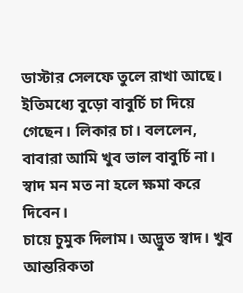ডাস্টার সেলফে তুলে রাখা আছে।
ইতিমধ্যে বুড়ো বাবুর্চি চা দিয়ে গেছেন। লিকার চা। বললেন, বাবারা আমি খুব ভাল বাবুর্চি না। স্বাদ মন মত না হলে ক্ষমা করে দিবেন।
চায়ে চুমুক দিলাম। অদ্ভুত স্বাদ। খুব আন্তরিকতা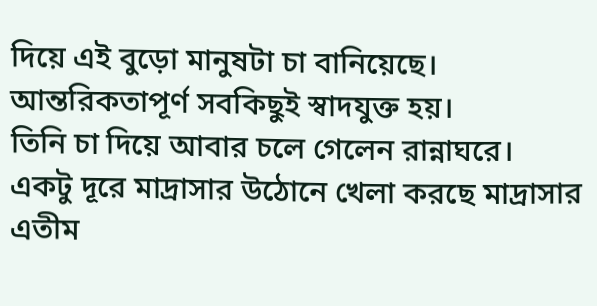দিয়ে এই বুড়ো মানুষটা চা বানিয়েছে। আন্তরিকতাপূর্ণ সবকিছুই স্বাদযুক্ত হয়।
তিনি চা দিয়ে আবার চলে গেলেন রান্নাঘরে।
একটু দূরে মাদ্রাসার উঠোনে খেলা করছে মাদ্রাসার এতীম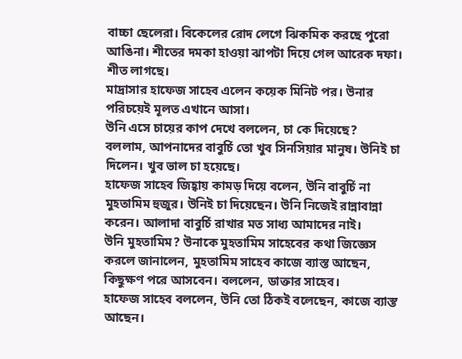বাচ্চা ছেলেরা। বিকেলের রোদ লেগে ঝিকমিক করছে পুরো আঙিনা। শীতের দমকা হাওয়া ঝাপটা দিয়ে গেল আরেক দফা। শীত লাগছে।
মাদ্রাসার হাফেজ সাহেব এলেন কয়েক মিনিট পর। উনার পরিচয়েই মূলত এখানে আসা।
উনি এসে চায়ের কাপ দেখে বললেন, চা কে দিয়েছে?
বললাম, আপনাদের বাবুর্চি তো খুব সিনসিয়ার মানুষ। উনিই চা দিলেন। খুব ভাল চা হয়েছে।
হাফেজ সাহেব জিহ্বায় কামড় দিয়ে বলেন, উনি বাবুর্চি না মুহতামিম হুজুর। উনিই চা দিয়েছেন। উনি নিজেই রান্নাবান্না করেন। আলাদা বাবুর্চি রাখার মত সাধ্য আমাদের নাই।
উনি মুহতামিম? উনাকে মুহতামিম সাহেবের কথা জিজ্ঞেস করলে জানালেন, মুহতামিম সাহেব কাজে ব্যাস্ত আছেন, কিছুক্ষণ পরে আসবেন। বললেন, ডাক্তার সাহেব।
হাফেজ সাহেব বললেন, উনি তো ঠিকই বলেছেন, কাজে ব্যাস্ত আছেন।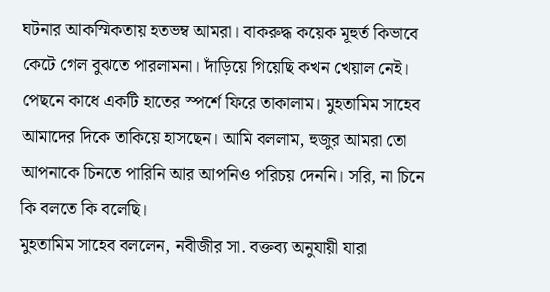ঘটনার আকস্মিকতায় হতভম্ব আমরা। বাকরুদ্ধ কয়েক মূহুর্ত কিভাবে কেটে গেল বুঝতে পারলামনা। দাঁড়িয়ে গিয়েছি কখন খেয়াল নেই।
পেছনে কাধে একটি হাতের স্পর্শে ফিরে তাকালাম। মুহতামিম সাহেব আমাদের দিকে তাকিয়ে হাসছেন। আমি বললাম, হুজুর আমরা তো আপনাকে চিনতে পারিনি আর আপনিও পরিচয় দেননি। সরি, না চিনে কি বলতে কি বলেছি।
মুহতামিম সাহেব বললেন, নবীজীর সা. বক্তব্য অনুযায়ী যারা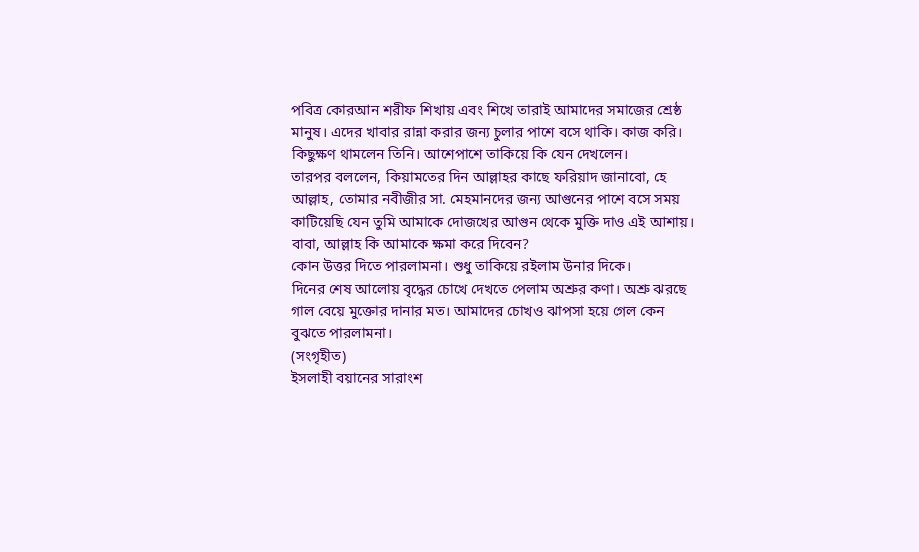পবিত্র কোরআন শরীফ শিখায় এবং শিখে তারাই আমাদের সমাজের শ্রেষ্ঠ মানুষ। এদের খাবার রান্না করার জন্য চুলার পাশে বসে থাকি। কাজ করি।
কিছুক্ষণ থামলেন তিনি। আশেপাশে তাকিয়ে কি যেন দেখলেন।
তারপর বললেন, কিয়ামতের দিন আল্লাহর কাছে ফরিয়াদ জানাবো, হে আল্লাহ, তোমার নবীজীর সা. মেহমানদের জন্য আগুনের পাশে বসে সময় কাটিয়েছি যেন তুমি আমাকে দোজখের আগুন থেকে মুক্তি দাও এই আশায়। বাবা, আল্লাহ কি আমাকে ক্ষমা করে দিবেন?
কোন উত্তর দিতে পারলামনা। শুধু তাকিয়ে রইলাম উনার দিকে।
দিনের শেষ আলোয় বৃদ্ধের চোখে দেখতে পেলাম অশ্রুর কণা। অশ্রু ঝরছে গাল বেয়ে মুক্তোর দানার মত। আমাদের চোখও ঝাপসা হয়ে গেল কেন বুঝতে পারলামনা।
(সংগৃহীত)
ইসলাহী বয়ানের সারাংশ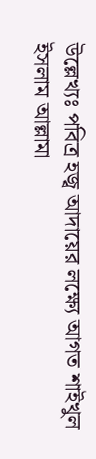উল্লেখ্যঃ পবিত্র হজ্ব আদায়ের লক্ষ্যে আগত শাইখুল ইসলাম আল্লামা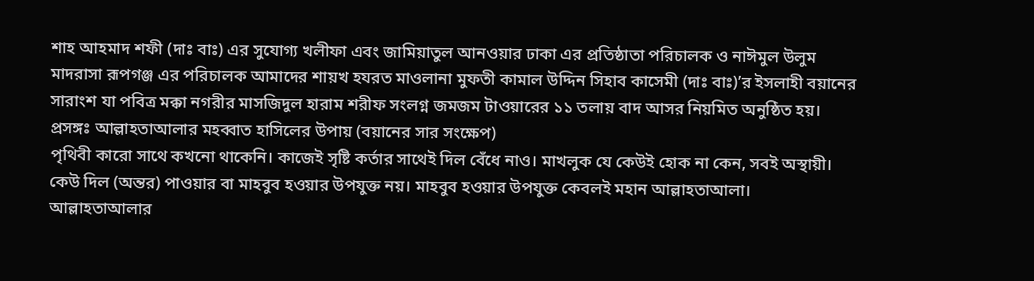শাহ আহমাদ শফী (দাঃ বাঃ) এর সুযোগ্য খলীফা এবং জামিয়াতুল আনওয়ার ঢাকা এর প্রতিষ্ঠাতা পরিচালক ও নাঈমুল উলুম মাদরাসা রূপগঞ্জ এর পরিচালক আমাদের শায়খ হযরত মাওলানা মুফতী কামাল উদ্দিন সিহাব কাসেমী (দাঃ বাঃ)’র ইসলাহী বয়ানের সারাংশ যা পবিত্র মক্কা নগরীর মাসজিদুল হারাম শরীফ সংলগ্ন জমজম টাওয়ারের ১১ তলায় বাদ আসর নিয়মিত অনুষ্ঠিত হয়।
প্রসঙ্গঃ আল্লাহতাআলার মহব্বাত হাসিলের উপায় (বয়ানের সার সংক্ষেপ)
পৃথিবী কারো সাথে কখনো থাকেনি। কাজেই সৃষ্টি কর্তার সাথেই দিল বেঁধে নাও। মাখলুক যে কেউই হোক না কেন, সবই অস্থায়ী। কেউ দিল (অন্তর) পাওয়ার বা মাহবুব হওয়ার উপযুক্ত নয়। মাহবুব হওয়ার উপযুক্ত কেবলই মহান আল্লাহতাআলা।
আল্লাহতাআলার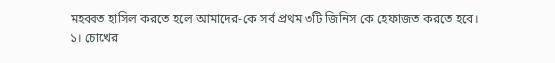মহব্বত হাসিল করতে হলে আমাদের-কে সর্ব প্রথম ৩টি জিনিস কে হেফাজত করতে হবে।
১। চোখের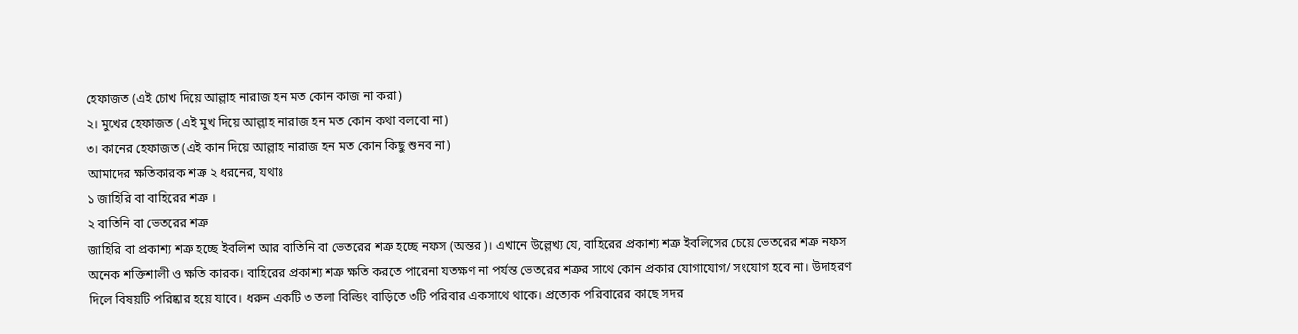হেফাজত (এই চোখ দিয়ে আল্লাহ নারাজ হন মত কোন কাজ না করা)
২। মুখের হেফাজত (এই মুখ দিয়ে আল্লাহ নারাজ হন মত কোন কথা বলবো না)
৩। কানের হেফাজত (এই কান দিয়ে আল্লাহ নারাজ হন মত কোন কিছু শুনব না)
আমাদের ক্ষতিকারক শত্রু ২ ধরনের, যথাঃ
১ জাহিরি বা বাহিরের শত্রু ।
২ বাতিনি বা ভেতরের শত্রু
জাহিরি বা প্রকাশ্য শত্রু হচ্ছে ইবলিশ আর বাতিনি বা ভেতরের শত্রু হচ্ছে নফস (অন্তর)। এখানে উল্লেখ্য যে, বাহিরের প্রকাশ্য শত্রু ইবলিসের চেয়ে ভেতরের শত্রু নফস অনেক শক্তিশালী ও ক্ষতি কারক। বাহিরের প্রকাশ্য শত্রু ক্ষতি করতে পারেনা যতক্ষণ না পর্যন্ত ভেতরের শত্রুর সাথে কোন প্রকার যোগাযোগ/ সংযোগ হবে না। উদাহরণ দিলে বিষয়টি পরিষ্কার হয়ে যাবে। ধরুন একটি ৩ তলা বিল্ডিং বাড়িতে ৩টি পরিবার একসাথে থাকে। প্রত্যেক পরিবারের কাছে সদর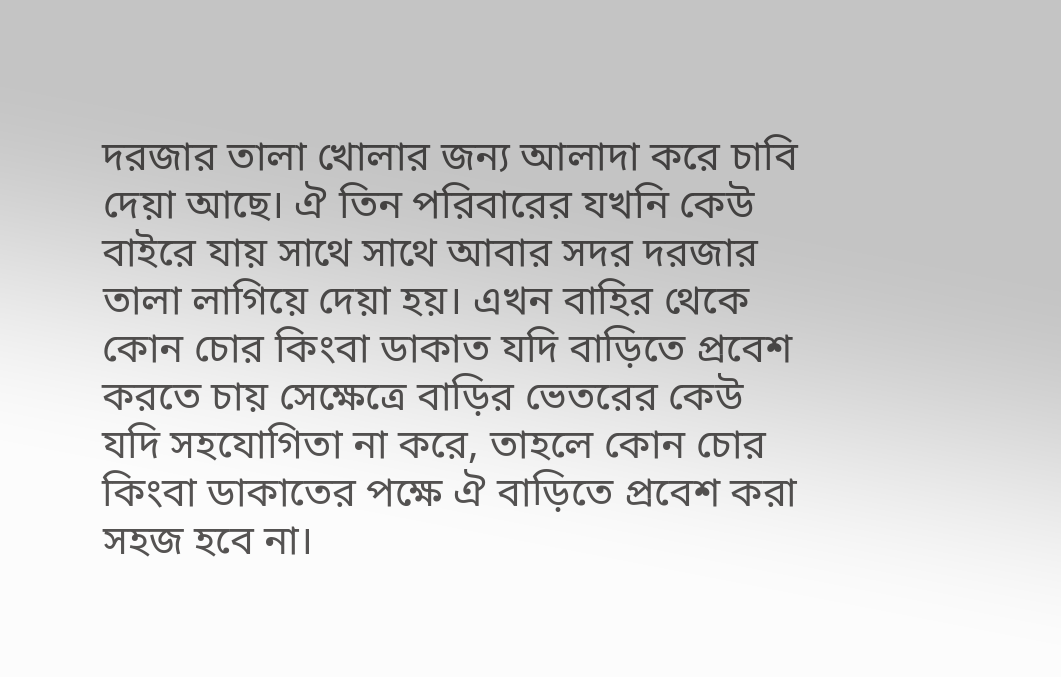দরজার তালা খোলার জন্য আলাদা করে চাবি দেয়া আছে। ঐ তিন পরিবারের যখনি কেউ বাইরে যায় সাথে সাথে আবার সদর দরজার তালা লাগিয়ে দেয়া হয়। এখন বাহির থেকে কোন চোর কিংবা ডাকাত যদি বাড়িতে প্রবেশ করতে চায় সেক্ষেত্রে বাড়ির ভেতরের কেউ যদি সহযোগিতা না করে, তাহলে কোন চোর কিংবা ডাকাতের পক্ষে ঐ বাড়িতে প্রবেশ করা সহজ হবে না।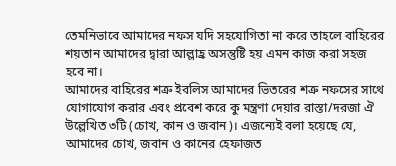তেমনিভাবে আমাদের নফস যদি সহযোগিতা না করে তাহলে বাহিরের শয়তান আমাদের দ্বারা আল্লাহ্র অসন্তুষ্টি হয় এমন কাজ করা সহজ হবে না।
আমাদের বাহিরের শত্রু ইবলিস আমাদের ভিতরের শত্রু নফসের সাথে যোগাযোগ করার এবং প্রবেশ করে কু মন্ত্রণা দেয়ার রাস্তা/দরজা ঐ উল্লেখিত ৩টি (চোখ, কান ও জবান)। এজন্যেই বলা হয়েছে যে, আমাদের চোখ, জবান ও কানের হেফাজত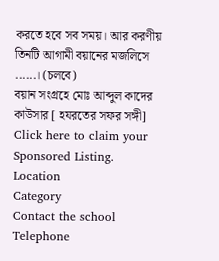করতে হবে সব সময়। আর করণীয় তিনটি আগামী বয়ানের মজলিসে ......। (চলবে)
বয়ান সংগ্রহে মোঃ আব্দুল কাদের কাউসার [ হযরতের সফর সঙ্গী]
Click here to claim your Sponsored Listing.
Location
Category
Contact the school
Telephone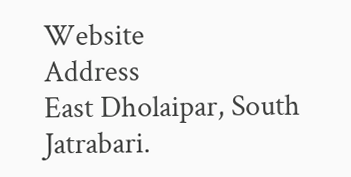Website
Address
East Dholaipar, South Jatrabari.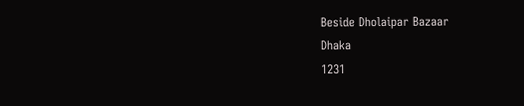Beside Dholaipar Bazaar
Dhaka
1231